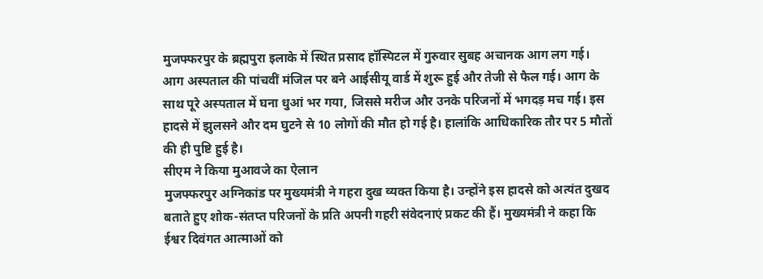मुजफ्फरपुर के ब्रह्मपुरा इलाके में स्थित प्रसाद हॉस्पिटल में गुरुवार सुबह अचानक आग लग गई। आग अस्पताल की पांचवीं मंजिल पर बने आईसीयू वार्ड में शुरू हुई और तेजी से फैल गई। आग के साथ पूरे अस्पताल में घना धुआं भर गया, जिससे मरीज और उनके परिजनों में भगदड़ मच गई। इस हादसे में झुलसने और दम घुटने से 10 लोगों की मौत हो गई है। हालांकि आधिकारिक तौर पर 5 मौतों की ही पुष्टि हुई है।
सीएम ने किया मुआवजे का ऐलान
मुजफ्फरपुर अग्निकांड पर मुख्यमंत्री ने गहरा दुख व्यक्त किया है। उन्होंने इस हादसे को अत्यंत दुखद बताते हुए शोक-संतप्त परिजनों के प्रति अपनी गहरी संवेदनाएं प्रकट की हैं। मुख्यमंत्री ने कहा कि ईश्वर दिवंगत आत्माओं को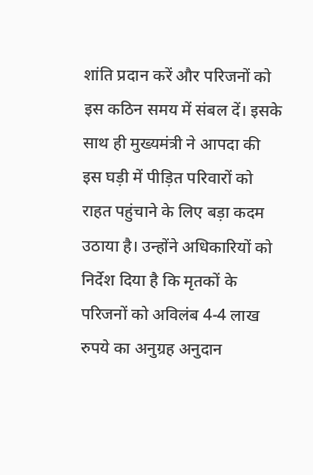शांति प्रदान करें और परिजनों को इस कठिन समय में संबल दें। इसके साथ ही मुख्यमंत्री ने आपदा की इस घड़ी में पीड़ित परिवारों को राहत पहुंचाने के लिए बड़ा कदम उठाया है। उन्होंने अधिकारियों को निर्देश दिया है कि मृतकों के परिजनों को अविलंब 4-4 लाख रुपये का अनुग्रह अनुदान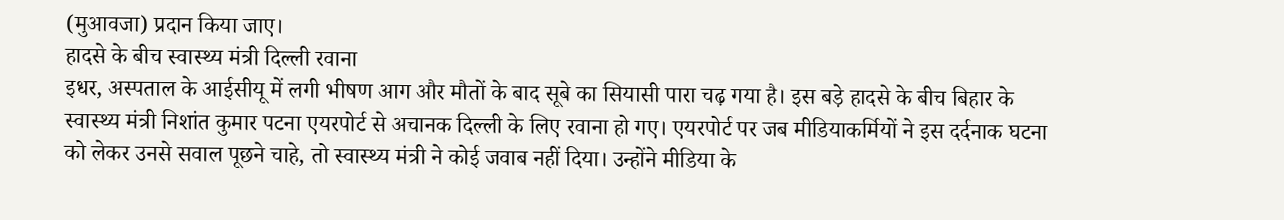(मुआवजा) प्रदान किया जाए।
हादसे के बीच स्वास्थ्य मंत्री दिल्ली रवाना
इधर, अस्पताल के आईसीयू में लगी भीषण आग और मौतों के बाद सूबे का सियासी पारा चढ़ गया है। इस बड़े हादसे के बीच बिहार के स्वास्थ्य मंत्री निशांत कुमार पटना एयरपोर्ट से अचानक दिल्ली के लिए रवाना हो गए। एयरपोर्ट पर जब मीडियाकर्मियों ने इस दर्दनाक घटना को लेकर उनसे सवाल पूछने चाहे, तो स्वास्थ्य मंत्री ने कोई जवाब नहीं दिया। उन्होंने मीडिया के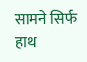सामने सिर्फ हाथ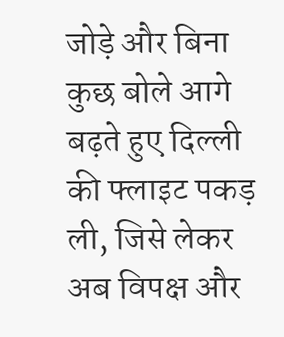जोड़े और बिना कुछ बोले आगे बढ़ते हुए दिल्ली की फ्लाइट पकड़ ली, जिसे लेकर अब विपक्ष और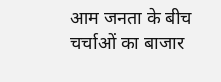आम जनता के बीच चर्चाओं का बाजार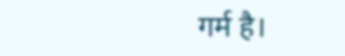गर्म है।